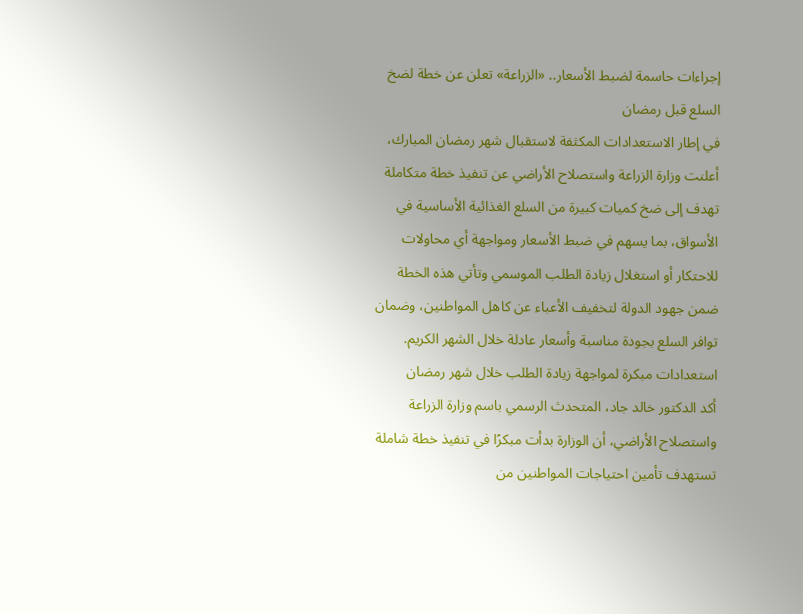إجراءات حاسمة لضبط الأسعار.. «الزراعة» تعلن عن خطة لضخ السلع قبل رمضان
في إطار الاستعدادات المكثفة لاستقبال شهر رمضان المبارك، أعلنت وزارة الزراعة واستصلاح الأراضي عن تنفيذ خطة متكاملة تهدف إلى ضخ كميات كبيرة من السلع الغذائية الأساسية في الأسواق، بما يسهم في ضبط الأسعار ومواجهة أي محاولات للاحتكار أو استغلال زيادة الطلب الموسمي وتأتي هذه الخطة ضمن جهود الدولة لتخفيف الأعباء عن كاهل المواطنين، وضمان توافر السلع بجودة مناسبة وأسعار عادلة خلال الشهر الكريم.
استعدادات مبكرة لمواجهة زيادة الطلب خلال شهر رمضان
أكد الدكتور خالد جاد، المتحدث الرسمي باسم وزارة الزراعة واستصلاح الأراضي، أن الوزارة بدأت مبكرًا في تنفيذ خطة شاملة تستهدف تأمين احتياجات المواطنين من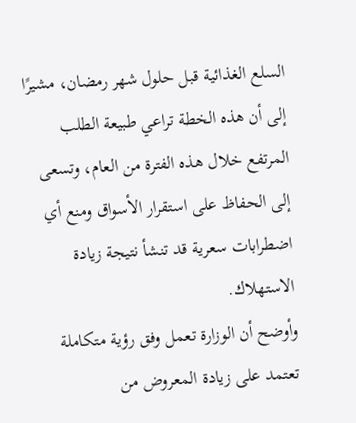السلع الغذائية قبل حلول شهر رمضان، مشيرًا إلى أن هذه الخطة تراعي طبيعة الطلب المرتفع خلال هذه الفترة من العام، وتسعى إلى الحفاظ على استقرار الأسواق ومنع أي اضطرابات سعرية قد تنشأ نتيجة زيادة الاستهلاك.
وأوضح أن الوزارة تعمل وفق رؤية متكاملة تعتمد على زيادة المعروض من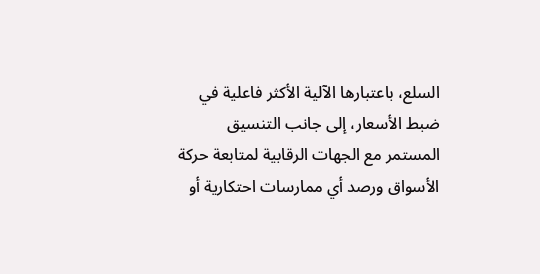السلع، باعتبارها الآلية الأكثر فاعلية في ضبط الأسعار، إلى جانب التنسيق المستمر مع الجهات الرقابية لمتابعة حركة الأسواق ورصد أي ممارسات احتكارية أو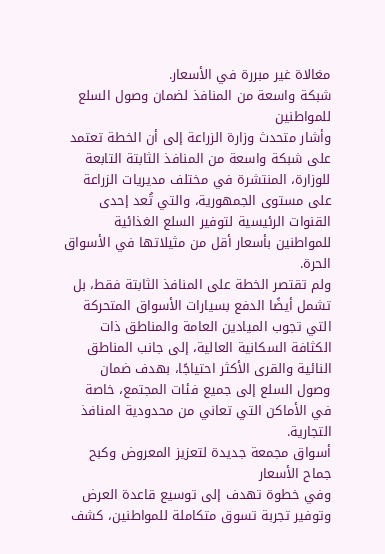مغالاة غير مبررة في الأسعار.
شبكة واسعة من المنافذ لضمان وصول السلع للمواطنين
وأشار متحدث وزارة الزراعة إلى أن الخطة تعتمد على شبكة واسعة من المنافذ الثابتة التابعة للوزارة، المنتشرة في مختلف مديريات الزراعة على مستوى الجمهورية، والتي تُعد إحدى القنوات الرئيسية لتوفير السلع الغذائية للمواطنين بأسعار أقل من مثيلاتها في الأسواق الحرة.
ولم تقتصر الخطة على المنافذ الثابتة فقط، بل تشمل أيضًا الدفع بسيارات الأسواق المتحركة التي تجوب الميادين العامة والمناطق ذات الكثافة السكانية العالية، إلى جانب المناطق النائية والقرى الأكثر احتياجًا، بهدف ضمان وصول السلع إلى جميع فئات المجتمع، خاصة في الأماكن التي تعاني من محدودية المنافذ التجارية.
أسواق مجمعة جديدة لتعزيز المعروض وكبح جماح الأسعار
وفي خطوة تهدف إلى توسيع قاعدة العرض وتوفير تجربة تسوق متكاملة للمواطنين، كشف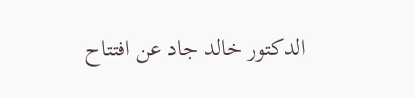الدكتور خالد جاد عن افتتاح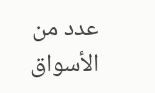عدد من الأسواق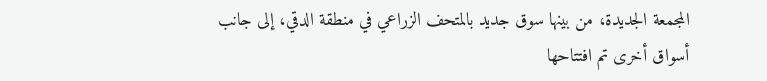المجمعة الجديدة، من بينها سوق جديد بالمتحف الزراعي في منطقة الدقي، إلى جانب أسواق أخرى تم افتتاحها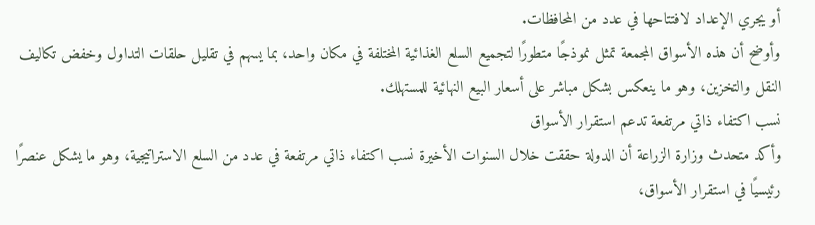أو يجري الإعداد لافتتاحها في عدد من المحافظات.
وأوضح أن هذه الأسواق المجمعة تمثل نموذجًا متطورًا لتجميع السلع الغذائية المختلفة في مكان واحد، بما يسهم في تقليل حلقات التداول وخفض تكاليف النقل والتخزين، وهو ما ينعكس بشكل مباشر على أسعار البيع النهائية للمستهلك.
نسب اكتفاء ذاتي مرتفعة تدعم استقرار الأسواق
وأكد متحدث وزارة الزراعة أن الدولة حققت خلال السنوات الأخيرة نسب اكتفاء ذاتي مرتفعة في عدد من السلع الاستراتيجية، وهو ما يشكل عنصرًا رئيسيًا في استقرار الأسواق،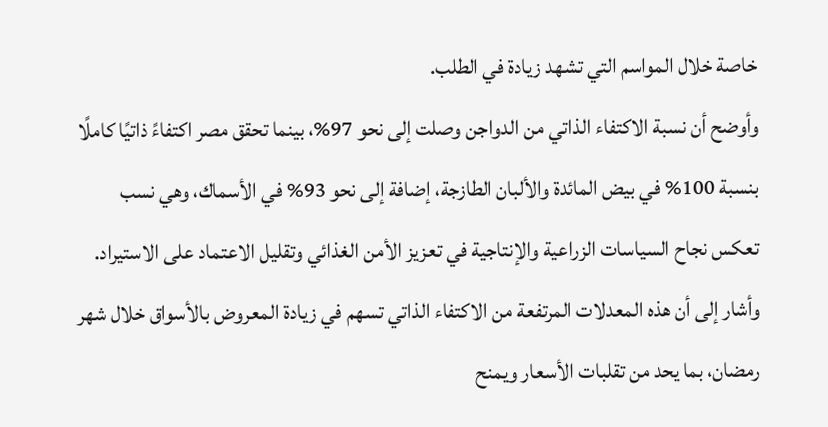خاصة خلال المواسم التي تشهد زيادة في الطلب.
وأوضح أن نسبة الاكتفاء الذاتي من الدواجن وصلت إلى نحو 97%، بينما تحقق مصر اكتفاءً ذاتيًا كاملًا بنسبة 100% في بيض المائدة والألبان الطازجة، إضافة إلى نحو 93% في الأسماك، وهي نسب تعكس نجاح السياسات الزراعية والإنتاجية في تعزيز الأمن الغذائي وتقليل الاعتماد على الاستيراد.
وأشار إلى أن هذه المعدلات المرتفعة من الاكتفاء الذاتي تسهم في زيادة المعروض بالأسواق خلال شهر رمضان، بما يحد من تقلبات الأسعار ويمنح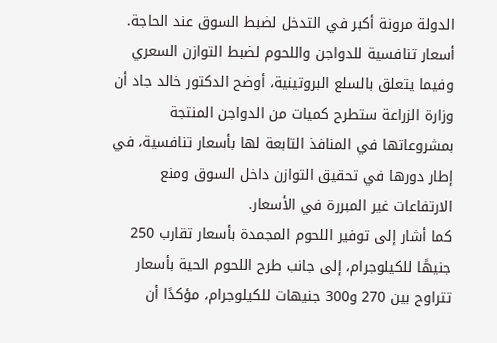الدولة مرونة أكبر في التدخل لضبط السوق عند الحاجة.
أسعار تنافسية للدواجن واللحوم لضبط التوازن السعري
وفيما يتعلق بالسلع البروتينية، أوضح الدكتور خالد جاد أن وزارة الزراعة ستطرح كميات من الدواجن المنتجة بمشروعاتها في المنافذ التابعة لها بأسعار تنافسية، في إطار دورها في تحقيق التوازن داخل السوق ومنع الارتفاعات غير المبررة في الأسعار.
كما أشار إلى توفير اللحوم المجمدة بأسعار تقارب 250 جنيهًا للكيلوجرام، إلى جانب طرح اللحوم الحية بأسعار تتراوح بين 270 و300 جنيهات للكيلوجرام، مؤكدًا أن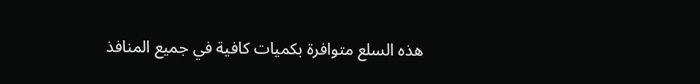هذه السلع متوافرة بكميات كافية في جميع المنافذ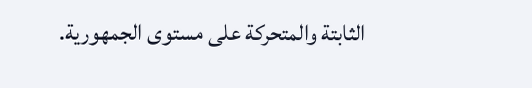الثابتة والمتحركة على مستوى الجمهورية.